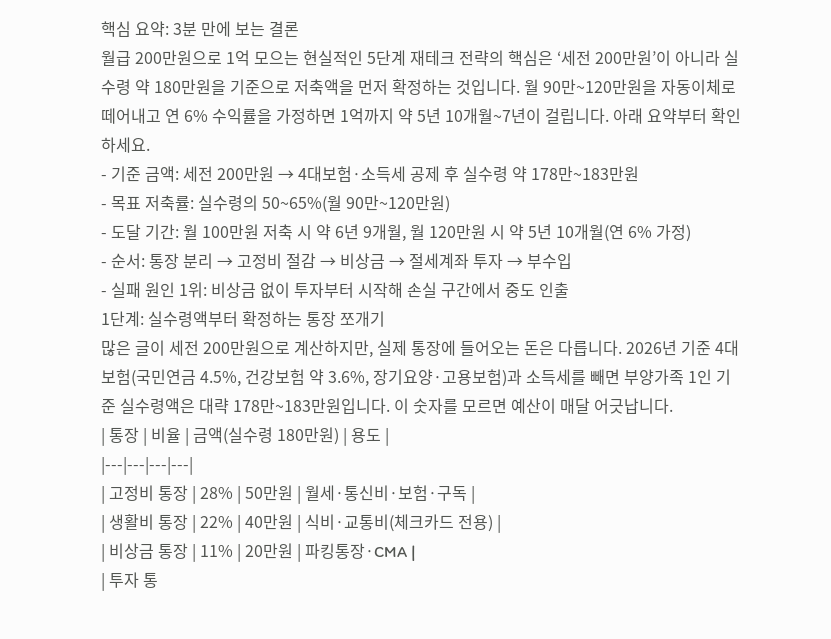핵심 요약: 3분 만에 보는 결론
월급 200만원으로 1억 모으는 현실적인 5단계 재테크 전략의 핵심은 ‘세전 200만원’이 아니라 실수령 약 180만원을 기준으로 저축액을 먼저 확정하는 것입니다. 월 90만~120만원을 자동이체로 떼어내고 연 6% 수익률을 가정하면 1억까지 약 5년 10개월~7년이 걸립니다. 아래 요약부터 확인하세요.
- 기준 금액: 세전 200만원 → 4대보험·소득세 공제 후 실수령 약 178만~183만원
- 목표 저축률: 실수령의 50~65%(월 90만~120만원)
- 도달 기간: 월 100만원 저축 시 약 6년 9개월, 월 120만원 시 약 5년 10개월(연 6% 가정)
- 순서: 통장 분리 → 고정비 절감 → 비상금 → 절세계좌 투자 → 부수입
- 실패 원인 1위: 비상금 없이 투자부터 시작해 손실 구간에서 중도 인출
1단계: 실수령액부터 확정하는 통장 쪼개기
많은 글이 세전 200만원으로 계산하지만, 실제 통장에 들어오는 돈은 다릅니다. 2026년 기준 4대보험(국민연금 4.5%, 건강보험 약 3.6%, 장기요양·고용보험)과 소득세를 빼면 부양가족 1인 기준 실수령액은 대략 178만~183만원입니다. 이 숫자를 모르면 예산이 매달 어긋납니다.
| 통장 | 비율 | 금액(실수령 180만원) | 용도 |
|---|---|---|---|
| 고정비 통장 | 28% | 50만원 | 월세·통신비·보험·구독 |
| 생활비 통장 | 22% | 40만원 | 식비·교통비(체크카드 전용) |
| 비상금 통장 | 11% | 20만원 | 파킹통장·CMA |
| 투자 통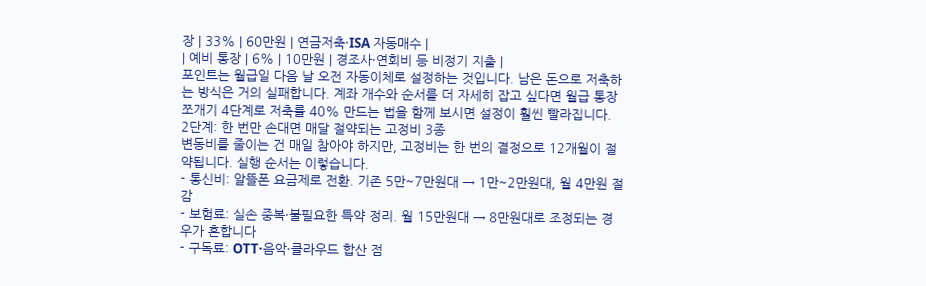장 | 33% | 60만원 | 연금저축·ISA 자동매수 |
| 예비 통장 | 6% | 10만원 | 경조사·연회비 등 비정기 지출 |
포인트는 월급일 다음 날 오전 자동이체로 설정하는 것입니다. 남은 돈으로 저축하는 방식은 거의 실패합니다. 계좌 개수와 순서를 더 자세히 잡고 싶다면 월급 통장 쪼개기 4단계로 저축률 40% 만드는 법을 함께 보시면 설정이 훨씬 빨라집니다.
2단계: 한 번만 손대면 매달 절약되는 고정비 3종
변동비를 줄이는 건 매일 참아야 하지만, 고정비는 한 번의 결정으로 12개월이 절약됩니다. 실행 순서는 이렇습니다.
- 통신비: 알뜰폰 요금제로 전환. 기존 5만~7만원대 → 1만~2만원대, 월 4만원 절감
- 보험료: 실손 중복·불필요한 특약 정리. 월 15만원대 → 8만원대로 조정되는 경우가 흔합니다
- 구독료: OTT·음악·클라우드 합산 점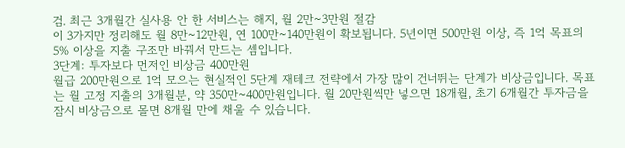검. 최근 3개월간 실사용 안 한 서비스는 해지, 월 2만~3만원 절감
이 3가지만 정리해도 월 8만~12만원, 연 100만~140만원이 확보됩니다. 5년이면 500만원 이상, 즉 1억 목표의 5% 이상을 지출 구조만 바꿔서 만드는 셈입니다.
3단계: 투자보다 먼저인 비상금 400만원
월급 200만원으로 1억 모으는 현실적인 5단계 재테크 전략에서 가장 많이 건너뛰는 단계가 비상금입니다. 목표는 월 고정 지출의 3개월분, 약 350만~400만원입니다. 월 20만원씩만 넣으면 18개월, 초기 6개월간 투자금을 잠시 비상금으로 몰면 8개월 만에 채울 수 있습니다.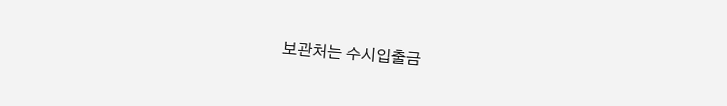보관처는 수시입출금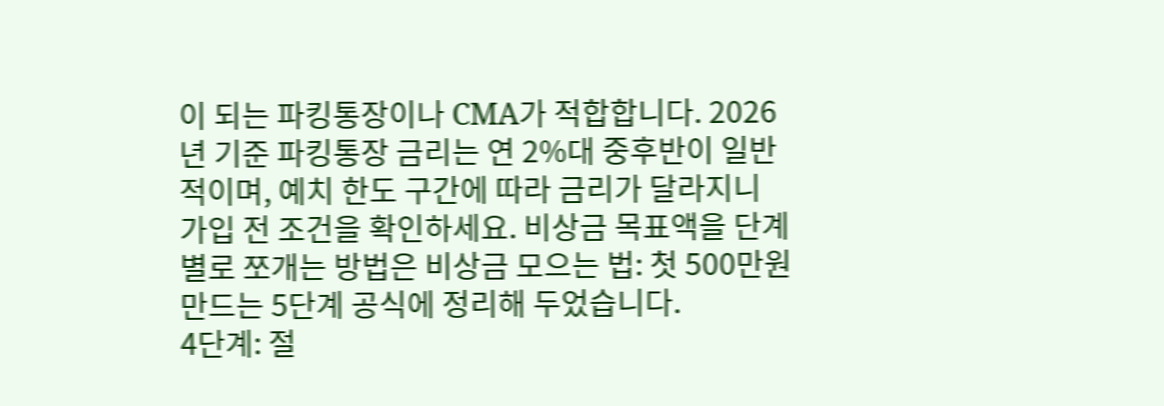이 되는 파킹통장이나 CMA가 적합합니다. 2026년 기준 파킹통장 금리는 연 2%대 중후반이 일반적이며, 예치 한도 구간에 따라 금리가 달라지니 가입 전 조건을 확인하세요. 비상금 목표액을 단계별로 쪼개는 방법은 비상금 모으는 법: 첫 500만원 만드는 5단계 공식에 정리해 두었습니다.
4단계: 절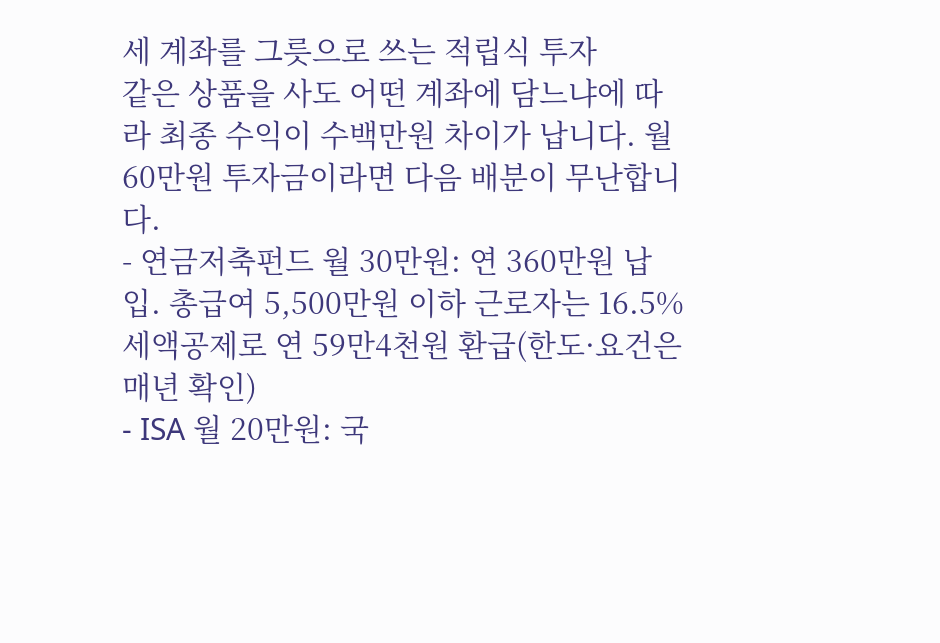세 계좌를 그릇으로 쓰는 적립식 투자
같은 상품을 사도 어떤 계좌에 담느냐에 따라 최종 수익이 수백만원 차이가 납니다. 월 60만원 투자금이라면 다음 배분이 무난합니다.
- 연금저축펀드 월 30만원: 연 360만원 납입. 총급여 5,500만원 이하 근로자는 16.5% 세액공제로 연 59만4천원 환급(한도·요건은 매년 확인)
- ISA 월 20만원: 국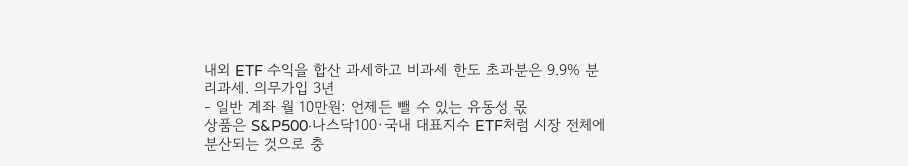내외 ETF 수익을 합산 과세하고 비과세 한도 초과분은 9.9% 분리과세. 의무가입 3년
- 일반 계좌 월 10만원: 언제든 뺄 수 있는 유동성 몫
상품은 S&P500·나스닥100·국내 대표지수 ETF처럼 시장 전체에 분산되는 것으로 충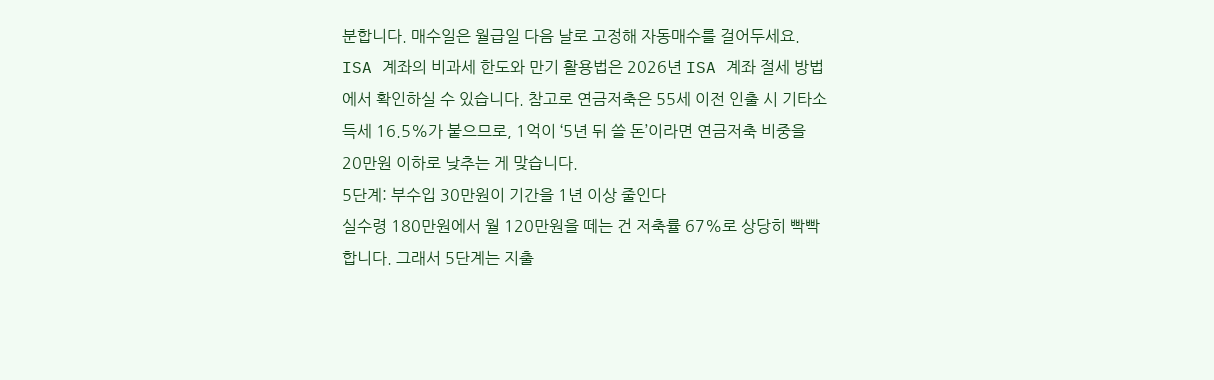분합니다. 매수일은 월급일 다음 날로 고정해 자동매수를 걸어두세요. ISA 계좌의 비과세 한도와 만기 활용법은 2026년 ISA 계좌 절세 방법에서 확인하실 수 있습니다. 참고로 연금저축은 55세 이전 인출 시 기타소득세 16.5%가 붙으므로, 1억이 ‘5년 뒤 쓸 돈’이라면 연금저축 비중을 20만원 이하로 낮추는 게 맞습니다.
5단계: 부수입 30만원이 기간을 1년 이상 줄인다
실수령 180만원에서 월 120만원을 떼는 건 저축률 67%로 상당히 빡빡합니다. 그래서 5단계는 지출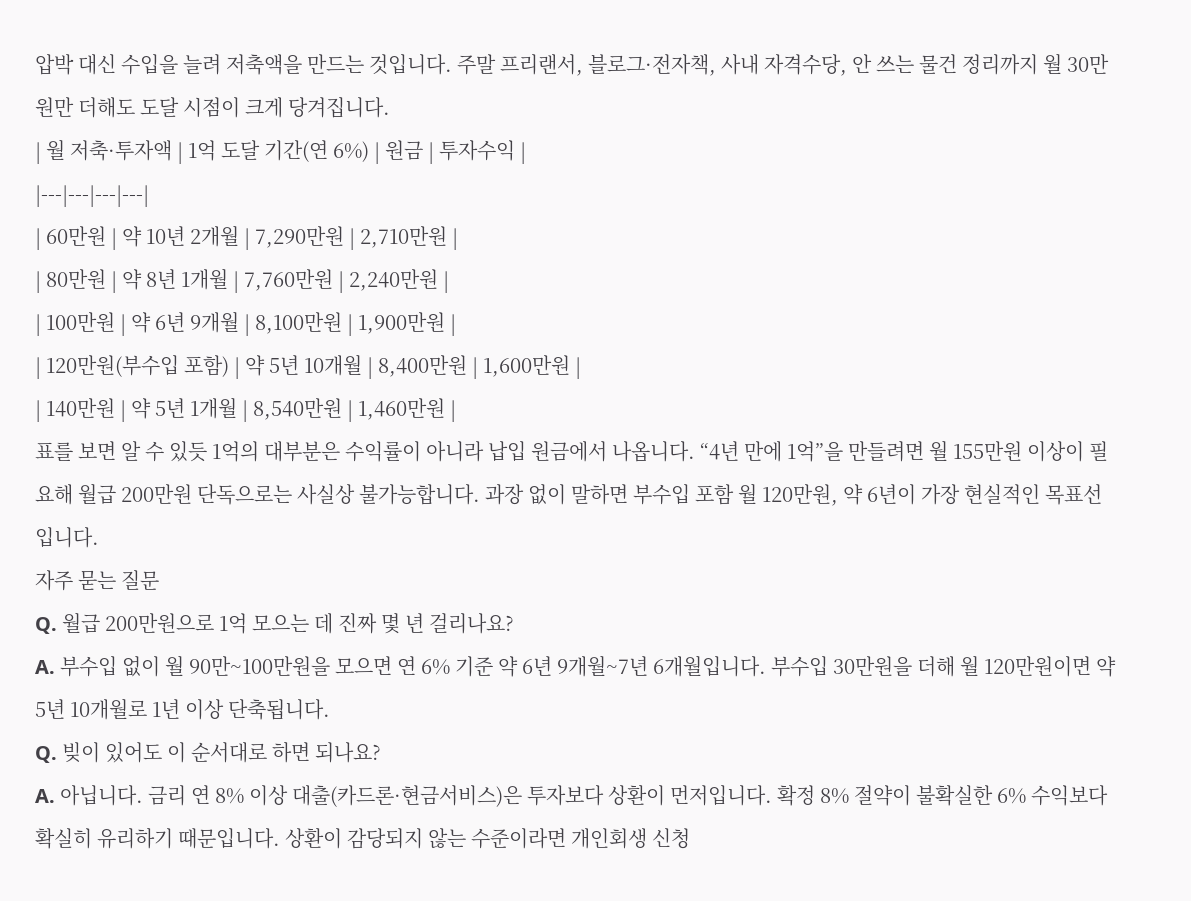압박 대신 수입을 늘려 저축액을 만드는 것입니다. 주말 프리랜서, 블로그·전자책, 사내 자격수당, 안 쓰는 물건 정리까지 월 30만원만 더해도 도달 시점이 크게 당겨집니다.
| 월 저축·투자액 | 1억 도달 기간(연 6%) | 원금 | 투자수익 |
|---|---|---|---|
| 60만원 | 약 10년 2개월 | 7,290만원 | 2,710만원 |
| 80만원 | 약 8년 1개월 | 7,760만원 | 2,240만원 |
| 100만원 | 약 6년 9개월 | 8,100만원 | 1,900만원 |
| 120만원(부수입 포함) | 약 5년 10개월 | 8,400만원 | 1,600만원 |
| 140만원 | 약 5년 1개월 | 8,540만원 | 1,460만원 |
표를 보면 알 수 있듯 1억의 대부분은 수익률이 아니라 납입 원금에서 나옵니다. “4년 만에 1억”을 만들려면 월 155만원 이상이 필요해 월급 200만원 단독으로는 사실상 불가능합니다. 과장 없이 말하면 부수입 포함 월 120만원, 약 6년이 가장 현실적인 목표선입니다.
자주 묻는 질문
Q. 월급 200만원으로 1억 모으는 데 진짜 몇 년 걸리나요?
A. 부수입 없이 월 90만~100만원을 모으면 연 6% 기준 약 6년 9개월~7년 6개월입니다. 부수입 30만원을 더해 월 120만원이면 약 5년 10개월로 1년 이상 단축됩니다.
Q. 빚이 있어도 이 순서대로 하면 되나요?
A. 아닙니다. 금리 연 8% 이상 대출(카드론·현금서비스)은 투자보다 상환이 먼저입니다. 확정 8% 절약이 불확실한 6% 수익보다 확실히 유리하기 때문입니다. 상환이 감당되지 않는 수준이라면 개인회생 신청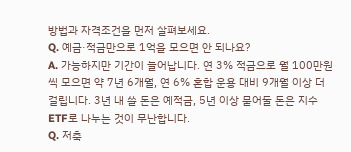방법과 자격조건을 먼저 살펴보세요.
Q. 예금·적금만으로 1억을 모으면 안 되나요?
A. 가능하지만 기간이 늘어납니다. 연 3% 적금으로 월 100만원씩 모으면 약 7년 6개월, 연 6% 혼합 운용 대비 9개월 이상 더 걸립니다. 3년 내 쓸 돈은 예적금, 5년 이상 묻어둘 돈은 지수 ETF로 나누는 것이 무난합니다.
Q. 저축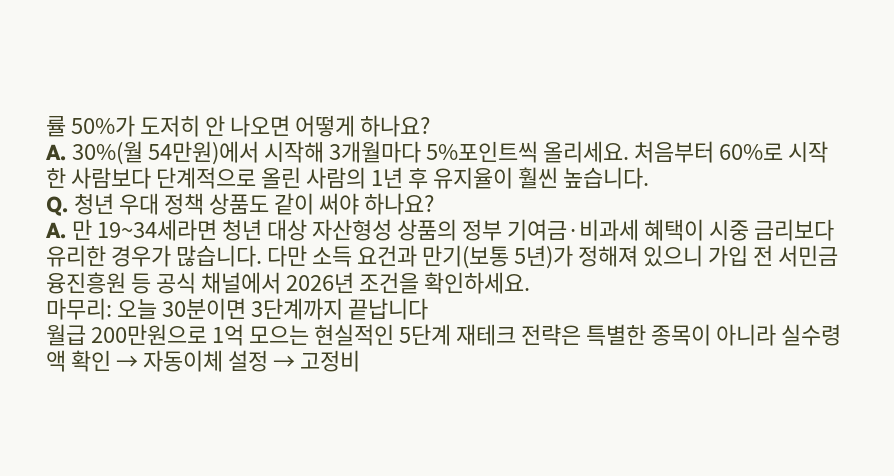률 50%가 도저히 안 나오면 어떻게 하나요?
A. 30%(월 54만원)에서 시작해 3개월마다 5%포인트씩 올리세요. 처음부터 60%로 시작한 사람보다 단계적으로 올린 사람의 1년 후 유지율이 훨씬 높습니다.
Q. 청년 우대 정책 상품도 같이 써야 하나요?
A. 만 19~34세라면 청년 대상 자산형성 상품의 정부 기여금·비과세 혜택이 시중 금리보다 유리한 경우가 많습니다. 다만 소득 요건과 만기(보통 5년)가 정해져 있으니 가입 전 서민금융진흥원 등 공식 채널에서 2026년 조건을 확인하세요.
마무리: 오늘 30분이면 3단계까지 끝납니다
월급 200만원으로 1억 모으는 현실적인 5단계 재테크 전략은 특별한 종목이 아니라 실수령액 확인 → 자동이체 설정 → 고정비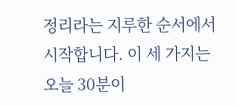정리라는 지루한 순서에서 시작합니다. 이 세 가지는 오늘 30분이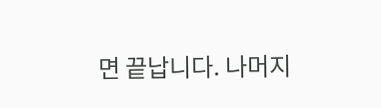면 끝납니다. 나머지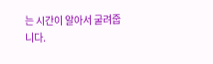는 시간이 알아서 굴려줍니다.